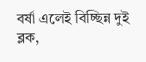বর্ষা এলেই বিচ্ছিন্ন দুই ব্লক,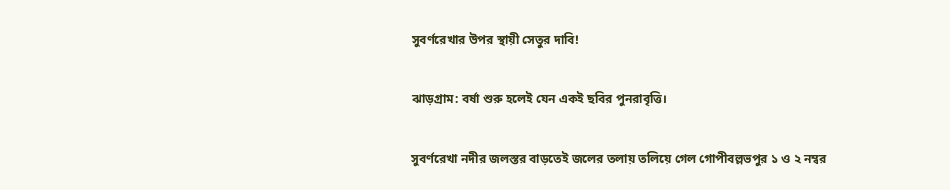সুবর্ণরেখার উপর স্থায়ী সেতুর দাবি!

ঝাড়গ্রাম: বর্ষা শুরু হলেই যেন একই ছবির পুনরাবৃত্তি।

সুবর্ণরেখা নদীর জলস্তর বাড়তেই জলের তলায় তলিয়ে গেল গোপীবল্লভপুর ১ ও ২ নম্বর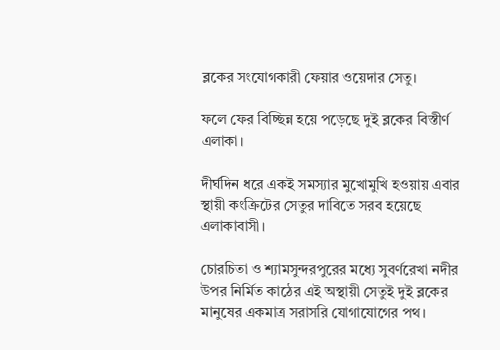ব্লকের সংযোগকারী ফেয়ার ওয়েদার সেতু।

ফলে ফের বিচ্ছিন্ন হয়ে পড়েছে দুই ব্লকের বিস্তীর্ণ এলাকা।

দীর্ঘদিন ধরে একই সমস্যার মুখোমুখি হওয়ায় এবার স্থায়ী কংক্রিটের সেতুর দাবিতে সরব হয়েছে এলাকাবাসী।

চোরচিতা ও শ্যামসুন্দরপুরের মধ্যে সুবর্ণরেখা নদীর উপর নির্মিত কাঠের এই অস্থায়ী সেতুই দুই ব্লকের মানুষের একমাত্র সরাসরি যোগাযোগের পথ।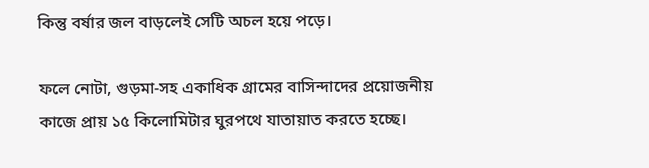কিন্তু বর্ষার জল বাড়লেই সেটি অচল হয়ে পড়ে।

ফলে নোটা, গুড়মা-সহ একাধিক গ্রামের বাসিন্দাদের প্রয়োজনীয় কাজে প্রায় ১৫ কিলোমিটার ঘুরপথে যাতায়াত করতে হচ্ছে।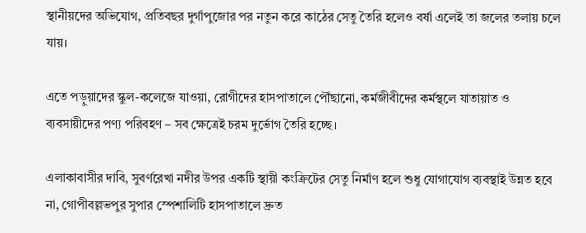স্থানীয়দের অভিযোগ, প্রতিবছর দুর্গাপুজোর পর নতুন করে কাঠের সেতু তৈরি হলেও বর্ষা এলেই তা জলের তলায় চলে যায়।

এতে পড়ুয়াদের স্কুল-কলেজে যাওয়া, রোগীদের হাসপাতালে পৌঁছানো, কর্মজীবীদের কর্মস্থলে যাতায়াত ও ব্যবসায়ীদের পণ্য পরিবহণ – সব ক্ষেত্রেই চরম দুর্ভোগ তৈরি হচ্ছে।

এলাকাবাসীর দাবি, সুবর্ণরেখা নদীর উপর একটি স্থায়ী কংক্রিটের সেতু নির্মাণ হলে শুধু যোগাযোগ ব্যবস্থাই উন্নত হবে না, গোপীবল্লভপুর সুপার স্পেশালিটি হাসপাতালে দ্রুত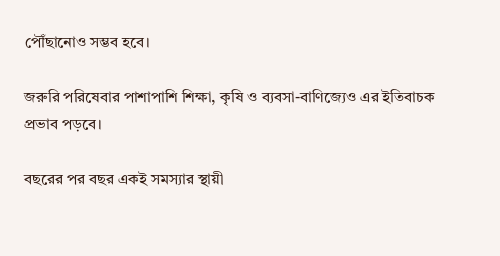পৌঁছানোও সম্ভব হবে।

জরুরি পরিষেবার পাশাপাশি শিক্ষা, কৃষি ও ব্যবসা-বাণিজ্যেও এর ইতিবাচক প্রভাব পড়বে।

বছরের পর বছর একই সমস্যার স্থায়ী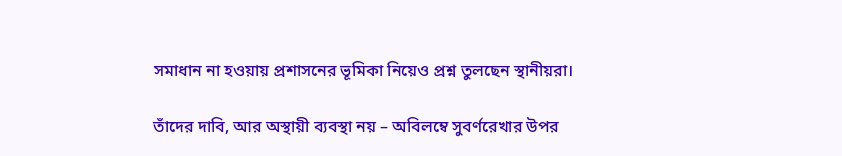সমাধান না হওয়ায় প্রশাসনের ভূমিকা নিয়েও প্রশ্ন তুলছেন স্থানীয়রা।

তাঁদের দাবি, আর অস্থায়ী ব্যবস্থা নয় – অবিলম্বে সুবর্ণরেখার উপর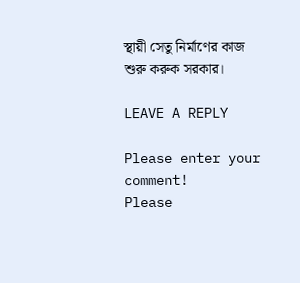স্থায়ী সেতু নির্মাণের কাজ শুরু করুক সরকার।

LEAVE A REPLY

Please enter your comment!
Please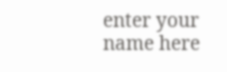enter your name here